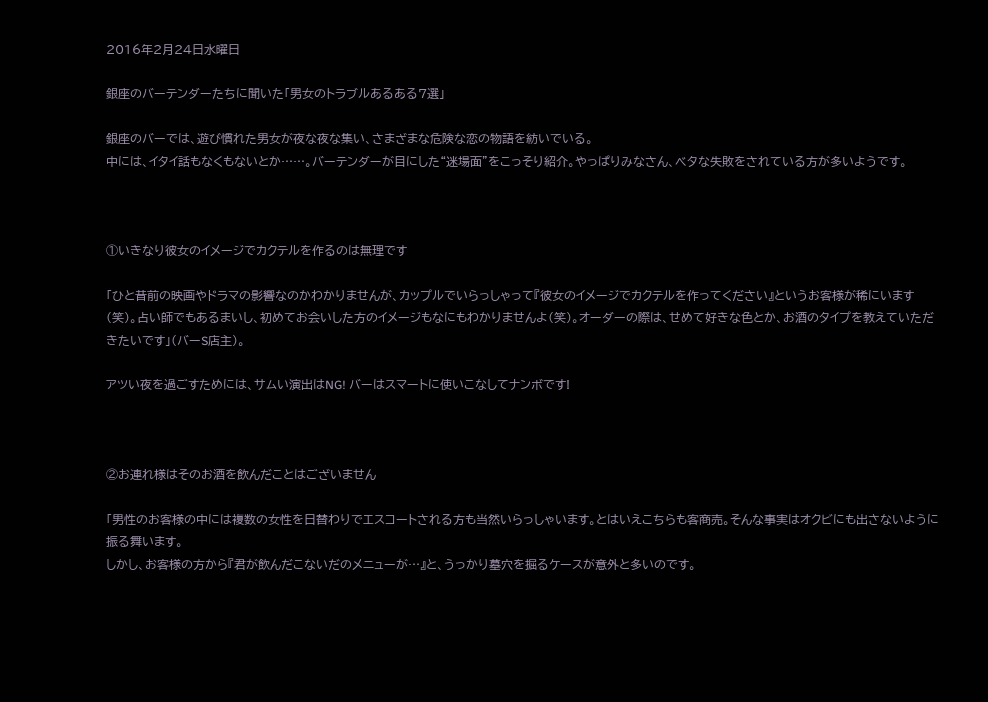2016年2月24日水曜日

銀座のバーテンダーたちに聞いた「男女のトラブルあるある7選」

銀座のバーでは、遊び慣れた男女が夜な夜な集い、さまざまな危険な恋の物語を紡いでいる。
中には、イタイ話もなくもないとか……。バーテンダーが目にした“迷場面”をこっそり紹介。やっぱりみなさん、ベタな失敗をされている方が多いようです。



①いきなり彼女のイメージでカクテルを作るのは無理です

「ひと昔前の映画やドラマの影響なのかわかりませんが、カップルでいらっしゃって『彼女のイメージでカクテルを作ってください』というお客様が稀にいます(笑)。占い師でもあるまいし、初めてお会いした方のイメージもなにもわかりませんよ(笑)。オーダーの際は、せめて好きな色とか、お酒のタイプを教えていただきたいです」(バーS店主)。

アツい夜を過ごすためには、サムい演出はNG! バーはスマートに使いこなしてナンボです!



②お連れ様はそのお酒を飲んだことはございません

「男性のお客様の中には複数の女性を日替わりでエスコートされる方も当然いらっしゃいます。とはいえこちらも客商売。そんな事実はオクビにも出さないように振る舞います。
しかし、お客様の方から『君が飲んだこないだのメニューが…』と、うっかり墓穴を掘るケースが意外と多いのです。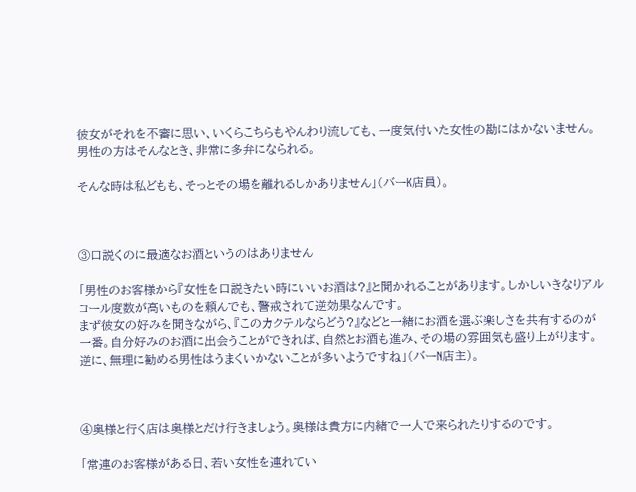彼女がそれを不審に思い、いくらこちらもやんわり流しても、一度気付いた女性の勘にはかないません。男性の方はそんなとき、非常に多弁になられる。

そんな時は私どもも、そっとその場を離れるしかありません」(バーK店員)。



③口説くのに最適なお酒というのはありません

「男性のお客様から『女性を口説きたい時にいいお酒は?』と聞かれることがあります。しかしいきなりアルコール度数が高いものを頼んでも、警戒されて逆効果なんです。
まず彼女の好みを聞きながら、『このカクテルならどう?』などと一緒にお酒を選ぶ楽しさを共有するのが一番。自分好みのお酒に出会うことができれば、自然とお酒も進み、その場の雰囲気も盛り上がります。
逆に、無理に勧める男性はうまくいかないことが多いようですね」(バーN店主)。



④奥様と行く店は奥様とだけ行きましょう。奥様は貴方に内緒で一人で来られたりするのです。

「常連のお客様がある日、若い女性を連れてい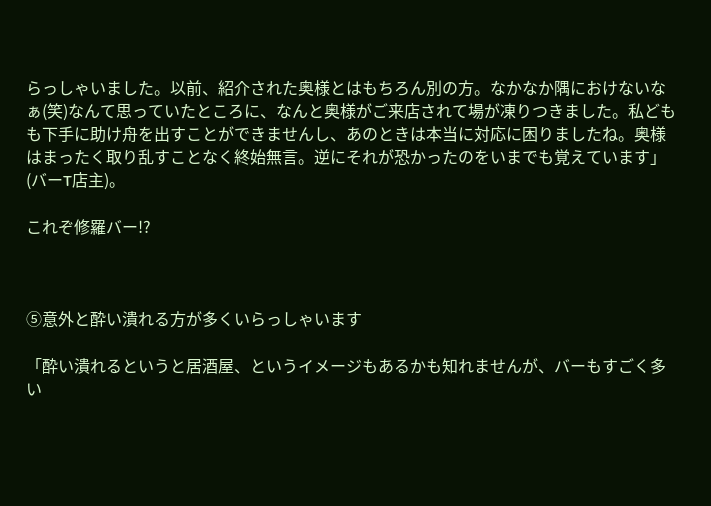らっしゃいました。以前、紹介された奥様とはもちろん別の方。なかなか隅におけないなぁ(笑)なんて思っていたところに、なんと奥様がご来店されて場が凍りつきました。私どもも下手に助け舟を出すことができませんし、あのときは本当に対応に困りましたね。奥様はまったく取り乱すことなく終始無言。逆にそれが恐かったのをいまでも覚えています」(バーT店主)。

これぞ修羅バー!?



⑤意外と酔い潰れる方が多くいらっしゃいます

「酔い潰れるというと居酒屋、というイメージもあるかも知れませんが、バーもすごく多い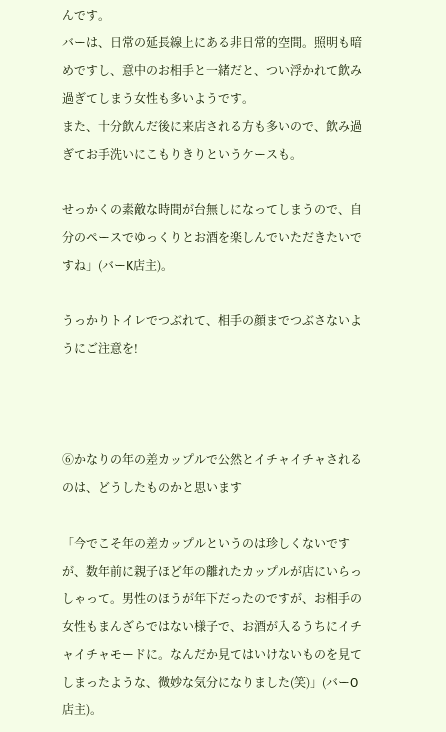んです。
バーは、日常の延長線上にある非日常的空間。照明も暗めですし、意中のお相手と一緒だと、つい浮かれて飲み過ぎてしまう女性も多いようです。
また、十分飲んだ後に来店される方も多いので、飲み過ぎてお手洗いにこもりきりというケースも。

せっかくの素敵な時間が台無しになってしまうので、自分のペースでゆっくりとお酒を楽しんでいただきたいですね」(バーK店主)。

うっかりトイレでつぶれて、相手の顔までつぶさないようにご注意を!



⑥かなりの年の差カップルで公然とイチャイチャされるのは、どうしたものかと思います

「今でこそ年の差カップルというのは珍しくないですが、数年前に親子ほど年の離れたカップルが店にいらっしゃって。男性のほうが年下だったのですが、お相手の女性もまんざらではない様子で、お酒が入るうちにイチャイチャモードに。なんだか見てはいけないものを見てしまったような、微妙な気分になりました(笑)」(バーO店主)。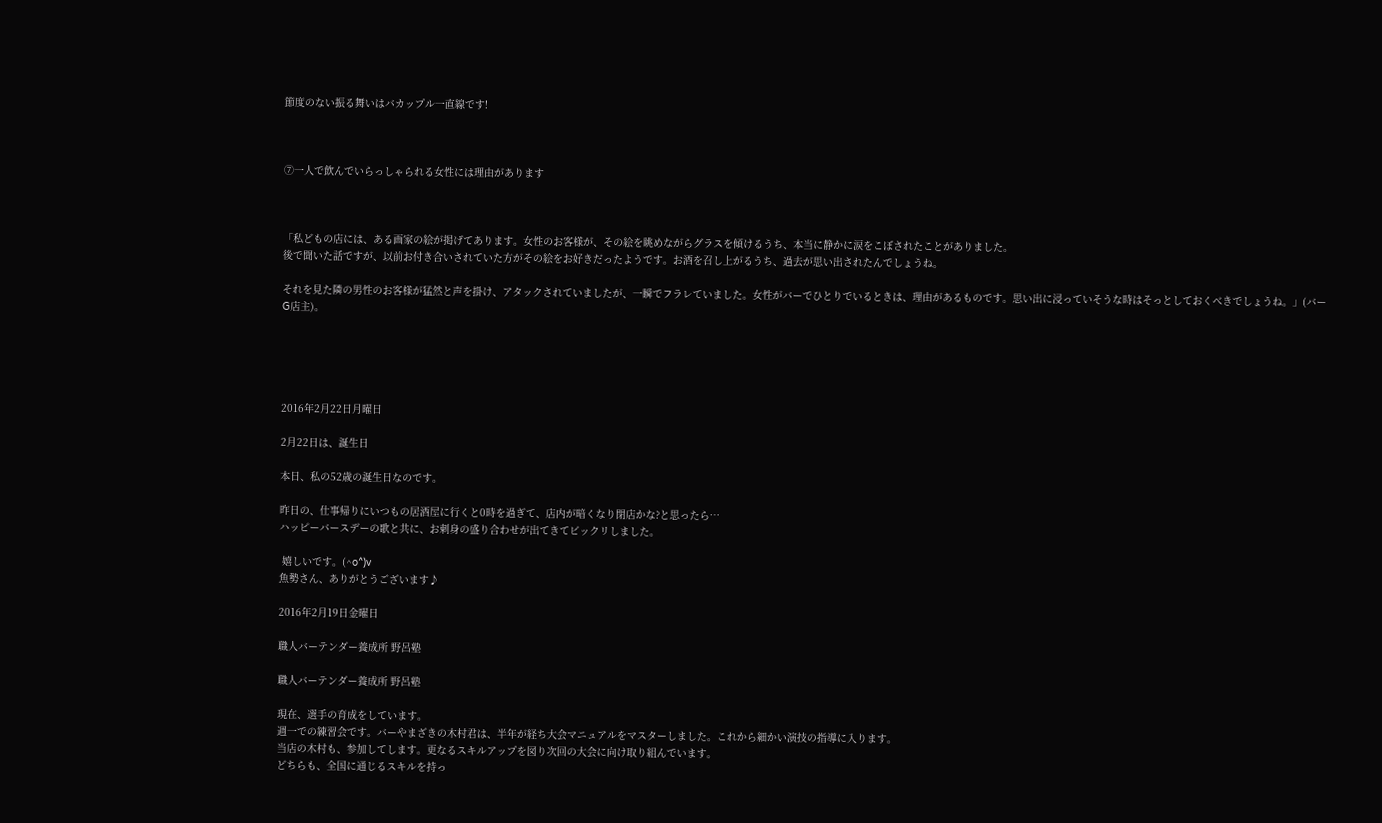節度のない振る舞いはバカップル一直線です!



⑦一人で飲んでいらっしゃられる女性には理由があります



「私どもの店には、ある画家の絵が掲げてあります。女性のお客様が、その絵を眺めながらグラスを傾けるうち、本当に静かに涙をこぼされたことがありました。
後で聞いた話ですが、以前お付き合いされていた方がその絵をお好きだったようです。お酒を召し上がるうち、過去が思い出されたんでしょうね。

それを見た隣の男性のお客様が猛然と声を掛け、アタックされていましたが、一瞬でフラレていました。女性がバーでひとりでいるときは、理由があるものです。思い出に浸っていそうな時はそっとしておくべきでしょうね。」(バーG店主)。





2016年2月22日月曜日

2月22日は、誕生日

本日、私の52歳の誕生日なのです。

昨日の、仕事帰りにいつもの居酒屋に行くと0時を過ぎて、店内が暗くなり閉店かな?と思ったら…
ハッピーバースデーの歌と共に、お刺身の盛り合わせが出てきてビックリしました。

 嬉しいです。(^o^)v
魚勢さん、ありがとうございます♪

2016年2月19日金曜日

職人バーテンダー養成所 野呂塾

職人バーテンダー養成所 野呂塾

現在、選手の育成をしています。
週一での練習会です。バーやまざきの木村君は、半年が経ち大会マニュアルをマスターしました。これから細かい演技の指導に入ります。
当店の木村も、参加してします。更なるスキルアップを図り次回の大会に向け取り組んでいます。
どちらも、全国に通じるスキルを持っ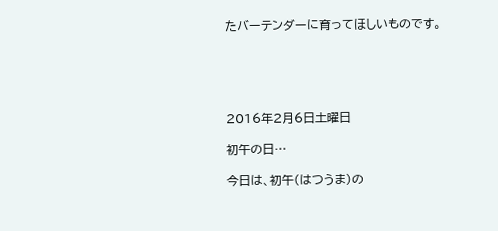たバーテンダーに育ってほしいものです。





2016年2月6日土曜日

初午の日…

今日は、初午(はつうま)の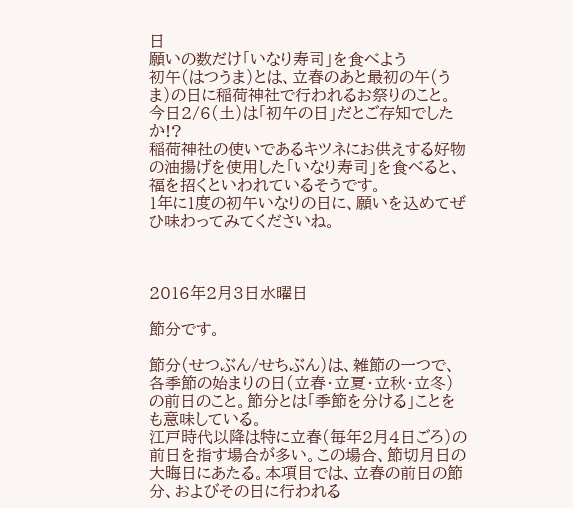日
願いの数だけ「いなり寿司」を食べよう
初午(はつうま)とは、立春のあと最初の午(うま)の日に稲荷神社で行われるお祭りのこと。
今日2/6(土)は「初午の日」だとご存知でしたか!?
稲荷神社の使いであるキツネにお供えする好物の油揚げを使用した「いなり寿司」を食べると、福を招くといわれているそうです。
1年に1度の初午いなりの日に、願いを込めてぜひ味わってみてくださいね。



2016年2月3日水曜日

節分です。

節分(せつぶん/せちぶん)は、雑節の一つで、各季節の始まりの日(立春・立夏・立秋・立冬)の前日のこと。節分とは「季節を分ける」ことをも意味している。
江戸時代以降は特に立春(毎年2月4日ごろ)の前日を指す場合が多い。この場合、節切月日の大晦日にあたる。本項目では、立春の前日の節分、およびその日に行われる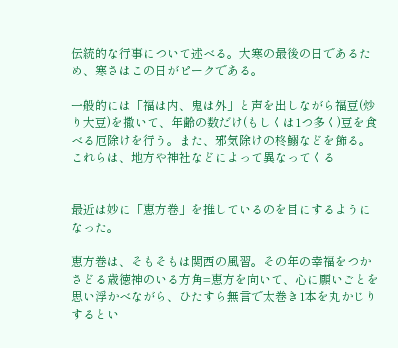伝統的な行事について述べる。大寒の最後の日であるため、寒さはこの日がピークである。

一般的には「福は内、鬼は外」と声を出しながら福豆(炒り大豆)を撒いて、年齢の数だけ(もしくは1つ多く)豆を食べる厄除けを行う。また、邪気除けの柊鰯などを飾る。これらは、地方や神社などによって異なってくる


最近は妙に「恵方巻」を推しているのを目にするようになった。

恵方巻は、そもそもは関西の風習。その年の幸福をつかさどる歳徳神のいる方角=恵方を向いて、心に願いごとを思い浮かべながら、ひたすら無言で太巻き1本を丸かじりするとい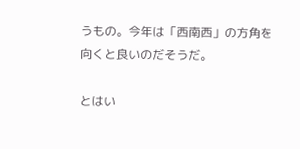うもの。今年は「西南西」の方角を向くと良いのだそうだ。

とはい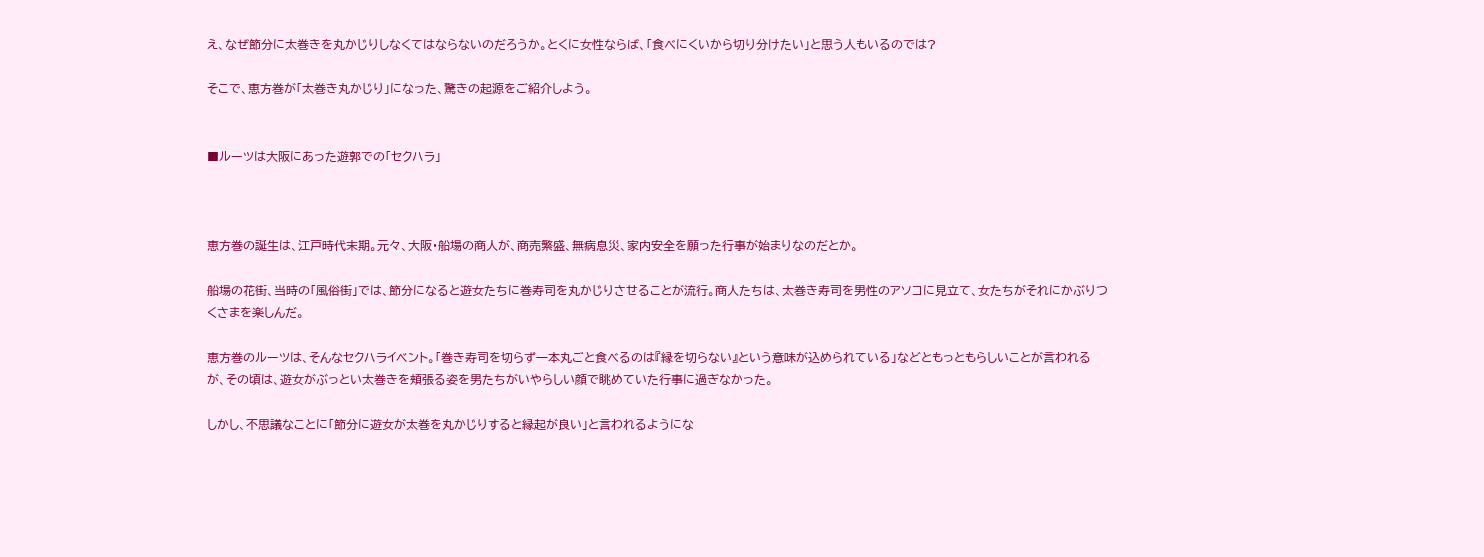え、なぜ節分に太巻きを丸かじりしなくてはならないのだろうか。とくに女性ならば、「食べにくいから切り分けたい」と思う人もいるのでは?

そこで、恵方巻が「太巻き丸かじり」になった、驚きの起源をご紹介しよう。


■ルーツは大阪にあった遊郭での「セクハラ」



恵方巻の誕生は、江戸時代末期。元々、大阪・船場の商人が、商売繁盛、無病息災、家内安全を願った行事が始まりなのだとか。

船場の花街、当時の「風俗街」では、節分になると遊女たちに巻寿司を丸かじりさせることが流行。商人たちは、太巻き寿司を男性のアソコに見立て、女たちがそれにかぶりつくさまを楽しんだ。

恵方巻のルーツは、そんなセクハライベント。「巻き寿司を切らず一本丸ごと食べるのは『縁を切らない』という意味が込められている」などともっともらしいことが言われるが、その頃は、遊女がぶっとい太巻きを頬張る姿を男たちがいやらしい顔で眺めていた行事に過ぎなかった。

しかし、不思議なことに「節分に遊女が太巻を丸かじりすると縁起が良い」と言われるようにな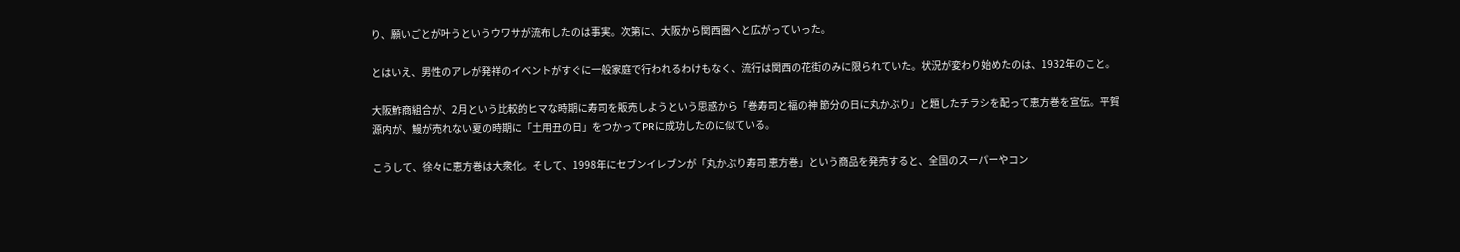り、願いごとが叶うというウワサが流布したのは事実。次第に、大阪から関西圏へと広がっていった。

とはいえ、男性のアレが発祥のイベントがすぐに一般家庭で行われるわけもなく、流行は関西の花街のみに限られていた。状況が変わり始めたのは、1932年のこと。

大阪鮓商組合が、2月という比較的ヒマな時期に寿司を販売しようという思惑から「巻寿司と福の神 節分の日に丸かぶり」と題したチラシを配って恵方巻を宣伝。平賀源内が、鰻が売れない夏の時期に「土用丑の日」をつかってPRに成功したのに似ている。

こうして、徐々に恵方巻は大衆化。そして、1998年にセブンイレブンが「丸かぶり寿司 恵方巻」という商品を発売すると、全国のスーパーやコン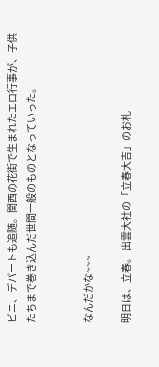ビニ、デパートも追随。関西の花街で生まれたエロ行事が、子供たちまで巻き込んだ世間一般のものとなっていった。


なんだかな~~~

明日は、立春。 出雲大社の「立春大吉」のお札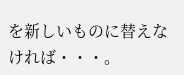を新しいものに替えなければ・・・。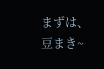まずは、豆まき~